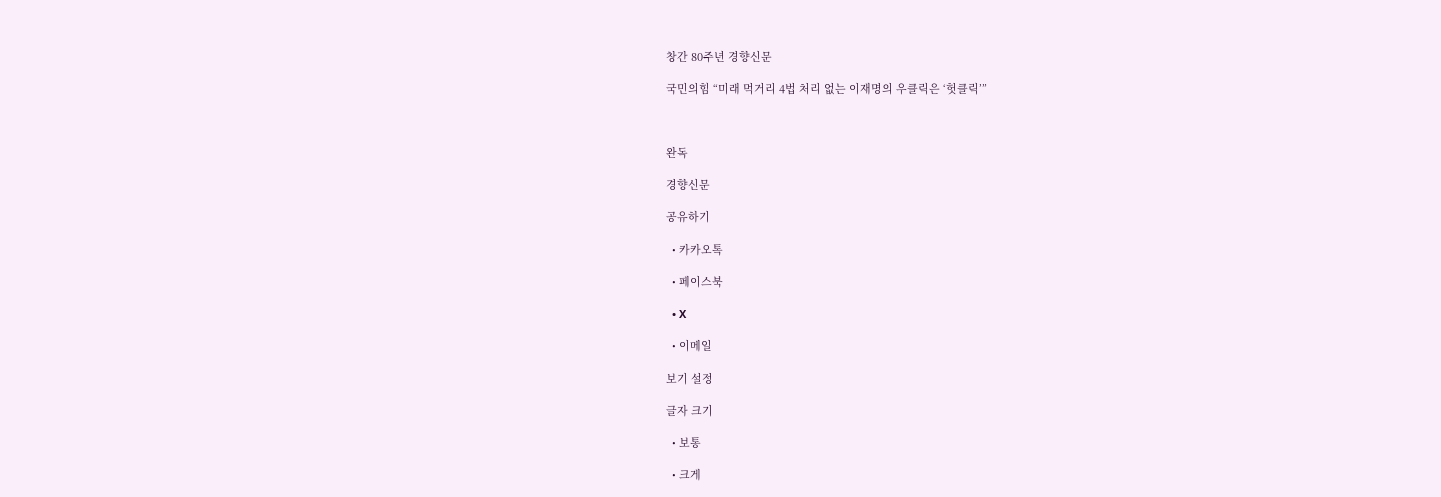창간 80주년 경향신문

국민의힘 “미래 먹거리 4법 처리 없는 이재명의 우클릭은 ‘헛클릭’”



완독

경향신문

공유하기

  • 카카오톡

  • 페이스북

  • X

  • 이메일

보기 설정

글자 크기

  • 보통

  • 크게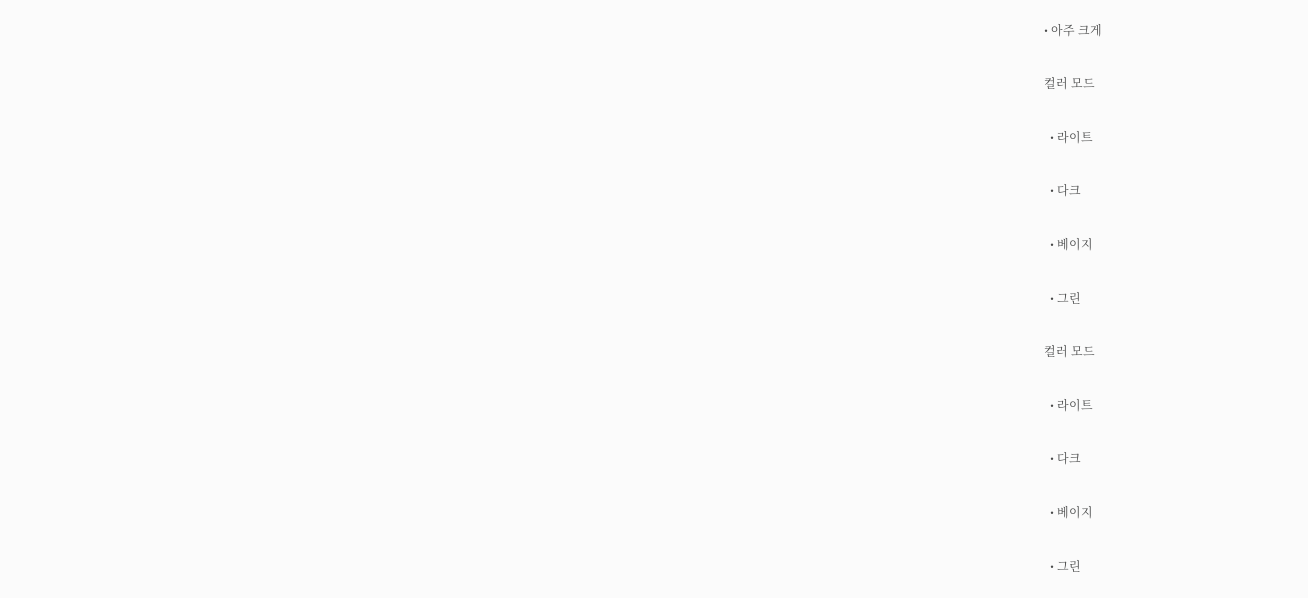• 아주 크게

컬러 모드

  • 라이트

  • 다크

  • 베이지

  • 그린

컬러 모드

  • 라이트

  • 다크

  • 베이지

  • 그린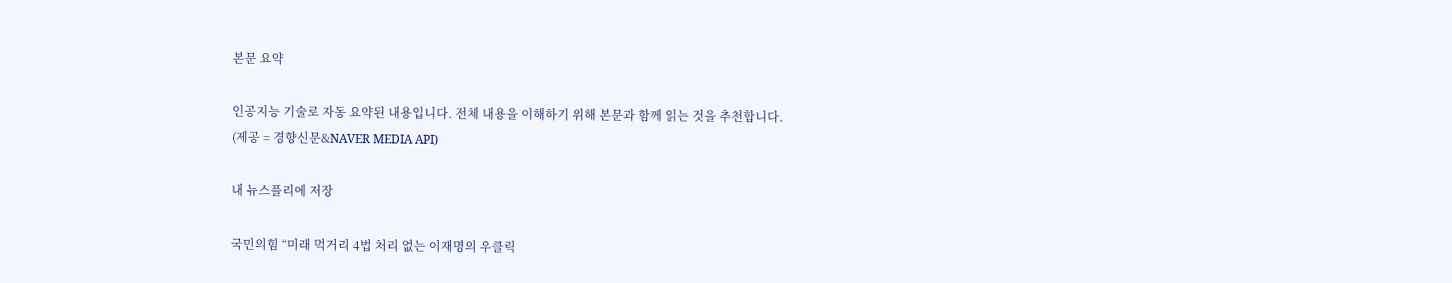본문 요약

인공지능 기술로 자동 요약된 내용입니다. 전체 내용을 이해하기 위해 본문과 함께 읽는 것을 추천합니다.
(제공 = 경향신문&NAVER MEDIA API)

내 뉴스플리에 저장

국민의힘 “미래 먹거리 4법 처리 없는 이재명의 우클릭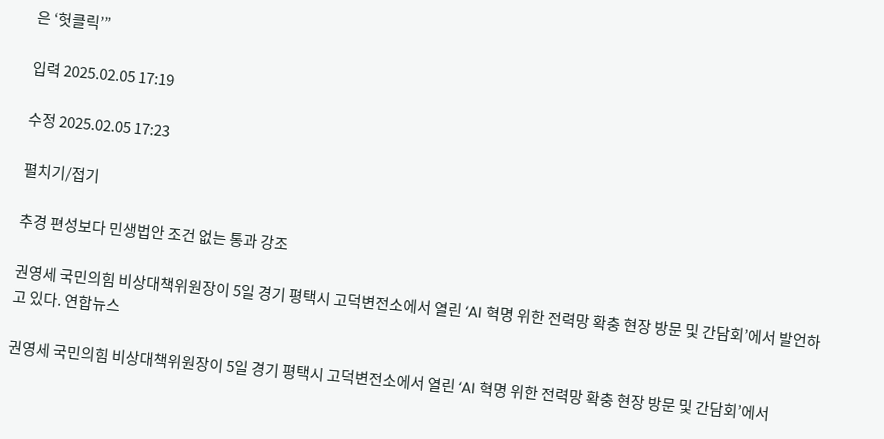은 ‘헛클릭’”

입력 2025.02.05 17:19

수정 2025.02.05 17:23

펼치기/접기

추경 편성보다 민생법안 조건 없는 통과 강조

권영세 국민의힘 비상대책위원장이 5일 경기 평택시 고덕변전소에서 열린 ‘AI 혁명 위한 전력망 확충 현장 방문 및 간담회’에서 발언하고 있다. 연합뉴스

권영세 국민의힘 비상대책위원장이 5일 경기 평택시 고덕변전소에서 열린 ‘AI 혁명 위한 전력망 확충 현장 방문 및 간담회’에서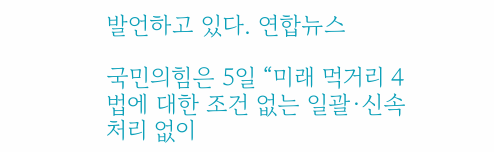발언하고 있다. 연합뉴스

국민의힘은 5일 “미래 먹거리 4법에 대한 조건 없는 일괄·신속 처리 없이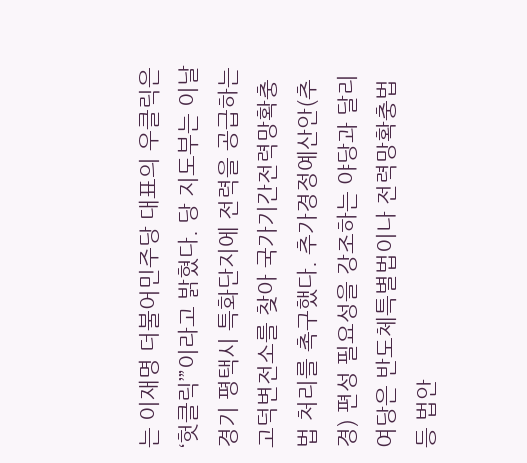는 이재명 더불어민주당 대표의 우클릭은 ‘헛클릭’”이라고 밝혔다. 당 지도부는 이날 경기 평택시 특화단지에 전력을 공급하는 고덕변전소를 찾아 국가기간전력망확충법 처리를 촉구했다. 추가경정예산안(추경) 편성 필요성을 강조하는 야당과 달리 여당은 반도체특별법이나 전력망확충법 등 법안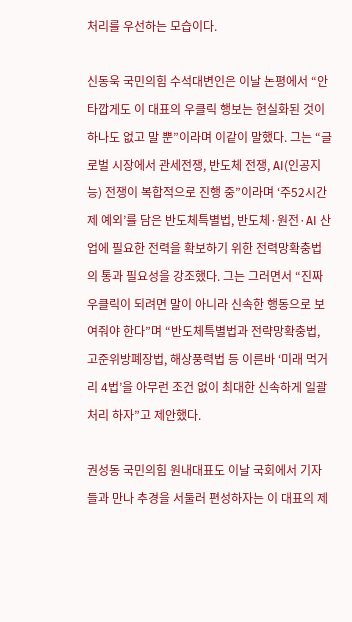처리를 우선하는 모습이다.

신동욱 국민의힘 수석대변인은 이날 논평에서 “안타깝게도 이 대표의 우클릭 행보는 현실화된 것이 하나도 없고 말 뿐”이라며 이같이 말했다. 그는 “글로벌 시장에서 관세전쟁, 반도체 전쟁, AI(인공지능) 전쟁이 복합적으로 진행 중”이라며 ‘주52시간제 예외’를 담은 반도체특별법, 반도체·원전·AI 산업에 필요한 전력을 확보하기 위한 전력망확충법의 통과 필요성을 강조했다. 그는 그러면서 “진짜 우클릭이 되려면 말이 아니라 신속한 행동으로 보여줘야 한다”며 “반도체특별법과 전략망확충법, 고준위방폐장법, 해상풍력법 등 이른바 ‘미래 먹거리 4법’을 아무런 조건 없이 최대한 신속하게 일괄 처리 하자”고 제안했다.

권성동 국민의힘 원내대표도 이날 국회에서 기자들과 만나 추경을 서둘러 편성하자는 이 대표의 제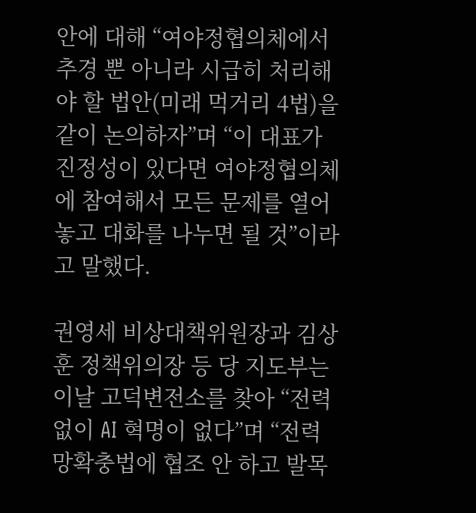안에 대해 “여야정협의체에서 추경 뿐 아니라 시급히 처리해야 할 법안(미래 먹거리 4법)을 같이 논의하자”며 “이 대표가 진정성이 있다면 여야정협의체에 참여해서 모든 문제를 열어놓고 대화를 나누면 될 것”이라고 말했다.

권영세 비상대책위원장과 김상훈 정책위의장 등 당 지도부는 이날 고덕변전소를 찾아 “전력 없이 AI 혁명이 없다”며 “전력망확충법에 협조 안 하고 발목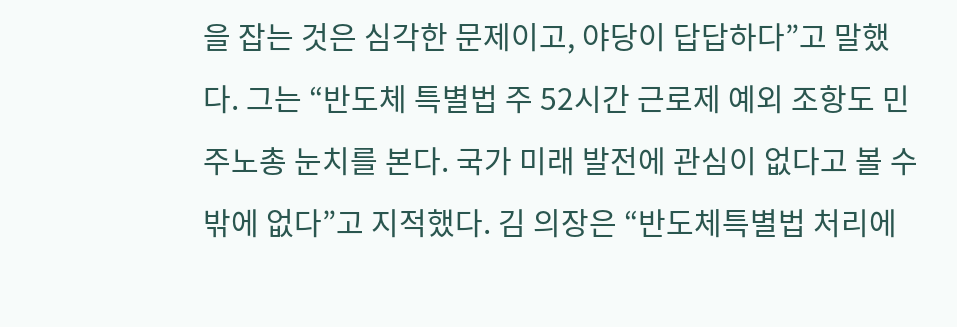을 잡는 것은 심각한 문제이고, 야당이 답답하다”고 말했다. 그는 “반도체 특별법 주 52시간 근로제 예외 조항도 민주노총 눈치를 본다. 국가 미래 발전에 관심이 없다고 볼 수밖에 없다”고 지적했다. 김 의장은 “반도체특별법 처리에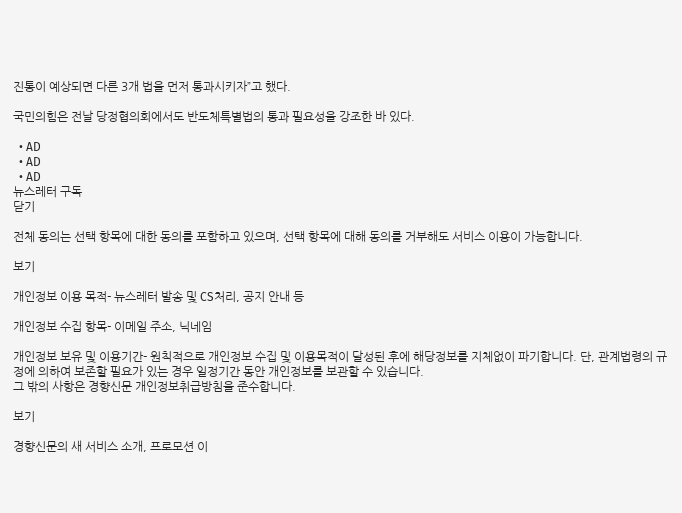진통이 예상되면 다른 3개 법을 먼저 통과시키자”고 했다.

국민의힘은 전날 당정협의회에서도 반도체특별법의 통과 필요성을 강조한 바 있다.

  • AD
  • AD
  • AD
뉴스레터 구독
닫기

전체 동의는 선택 항목에 대한 동의를 포함하고 있으며, 선택 항목에 대해 동의를 거부해도 서비스 이용이 가능합니다.

보기

개인정보 이용 목적- 뉴스레터 발송 및 CS처리, 공지 안내 등

개인정보 수집 항목- 이메일 주소, 닉네임

개인정보 보유 및 이용기간- 원칙적으로 개인정보 수집 및 이용목적이 달성된 후에 해당정보를 지체없이 파기합니다. 단, 관계법령의 규정에 의하여 보존할 필요가 있는 경우 일정기간 동안 개인정보를 보관할 수 있습니다.
그 밖의 사항은 경향신문 개인정보취급방침을 준수합니다.

보기

경향신문의 새 서비스 소개, 프로모션 이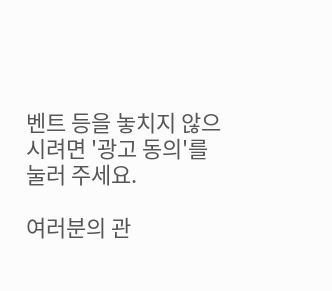벤트 등을 놓치지 않으시려면 '광고 동의'를 눌러 주세요.

여러분의 관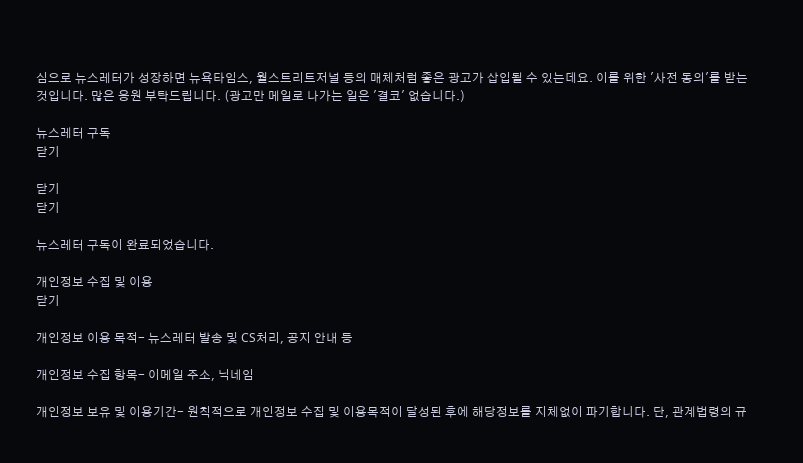심으로 뉴스레터가 성장하면 뉴욕타임스, 월스트리트저널 등의 매체처럼 좋은 광고가 삽입될 수 있는데요. 이를 위한 '사전 동의'를 받는 것입니다. 많은 응원 부탁드립니다. (광고만 메일로 나가는 일은 '결코' 없습니다.)

뉴스레터 구독
닫기

닫기
닫기

뉴스레터 구독이 완료되었습니다.

개인정보 수집 및 이용
닫기

개인정보 이용 목적- 뉴스레터 발송 및 CS처리, 공지 안내 등

개인정보 수집 항목- 이메일 주소, 닉네임

개인정보 보유 및 이용기간- 원칙적으로 개인정보 수집 및 이용목적이 달성된 후에 해당정보를 지체없이 파기합니다. 단, 관계법령의 규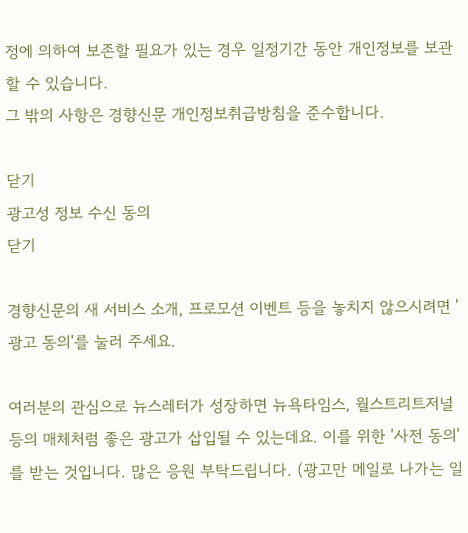정에 의하여 보존할 필요가 있는 경우 일정기간 동안 개인정보를 보관할 수 있습니다.
그 밖의 사항은 경향신문 개인정보취급방침을 준수합니다.

닫기
광고성 정보 수신 동의
닫기

경향신문의 새 서비스 소개, 프로모션 이벤트 등을 놓치지 않으시려면 '광고 동의'를 눌러 주세요.

여러분의 관심으로 뉴스레터가 성장하면 뉴욕타임스, 월스트리트저널 등의 매체처럼 좋은 광고가 삽입될 수 있는데요. 이를 위한 '사전 동의'를 받는 것입니다. 많은 응원 부탁드립니다. (광고만 메일로 나가는 일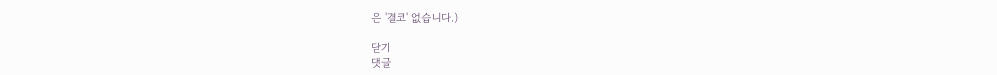은 '결코' 없습니다.)

닫기
댓글